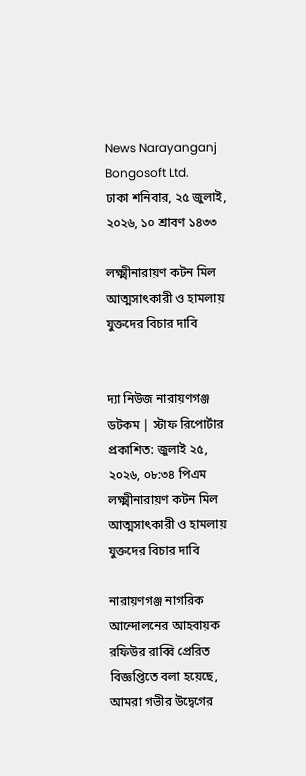News Narayanganj
Bongosoft Ltd.
ঢাকা শনিবার, ২৫ জুলাই, ২০২৬, ১০ শ্রাবণ ১৪৩৩

লক্ষ্মীনারায়ণ কটন মিল আত্মসাৎকারী ও হামলায় যুক্তদের বিচার দাবি


দ্যা নিউজ নারায়ণগঞ্জ ডটকম | স্টাফ রিপোর্টার প্রকাশিত: জুলাই ২৫, ২০২৬, ০৮:৩৪ পিএম লক্ষ্মীনারায়ণ কটন মিল আত্মসাৎকারী ও হামলায় যুক্তদের বিচার দাবি

নারায়ণগঞ্জ নাগরিক আন্দোলনের আহবায়ক রফিউর রাব্বি প্রেরিত বিজ্ঞপ্তিতে বলা হয়েছে, আমরা গভীর উদ্বেগের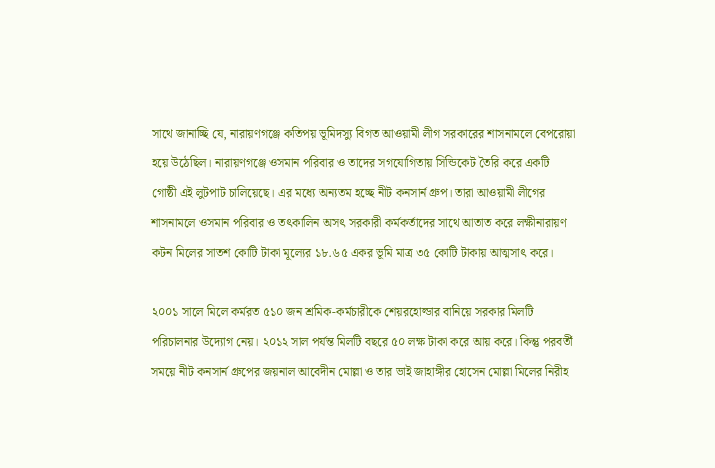সাথে জানাচ্ছি যে, নারায়ণগঞ্জে কতিপয় ভূমিদস্যু বিগত আওয়ামী লীগ সরকারের শাসনামলে বেপরোয়া হয়ে উঠেছিল। নারায়ণগঞ্জে ওসমান পরিবার ও তাদের সগযোগিতায় সিন্ডিকেট তৈরি করে একটি গোষ্ঠী এই লুটপাট চালিয়েছে। এর মধ্যে অন্যতম হচ্ছে নীট কনসার্ন গ্রুপ। তারা আওয়ামী লীগের শাসনামলে ওসমান পরিবার ও তৎকালিন অসৎ সরকারী কর্মকর্তাদের সাথে আতাত করে লক্ষীনারায়ণ কটন মিলের সাতশ কোটি টাকা মূল্যের ১৮.৬৫ একর ভূমি মাত্র ৩৫ কোটি টাকায় আত্মসাৎ করে।

২০০১ সালে মিলে কর্মরত ৫১০ জন শ্রমিক-কর্মচারীকে শেয়রহোল্ডার বানিয়ে সরকার মিলটি পরিচালনার উদ্যোগ নেয়। ২০১২ সাল পর্যন্ত মিলটি বছরে ৫০ লক্ষ টাকা করে আয় করে। কিন্তু পরবর্তী সময়ে নীট কনসার্ন গ্রুপের জয়নাল আবেদীন মোল্লা ও তার ভাই জাহাঙ্গীর হোসেন মোল্লা মিলের নিরীহ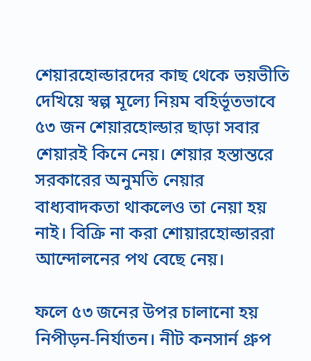শেয়ারহোল্ডারদের কাছ থেকে ভয়ভীতি দেখিয়ে স্বল্প মূল্যে নিয়ম বহির্ভূতভাবে ৫৩ জন শেয়ারহোল্ডার ছাড়া সবার শেয়ারই কিনে নেয়। শেয়ার হস্তান্তরে সরকারের অনুমতি নেয়ার বাধ্যবাদকতা থাকলেও তা নেয়া হয় নাই। বিক্রি না করা শোয়ারহোল্ডাররা আন্দোলনের পথ বেছে নেয়।

ফলে ৫৩ জনের উপর চালানো হয় নিপীড়ন-নির্যাতন। নীট কনসার্ন গ্রুপ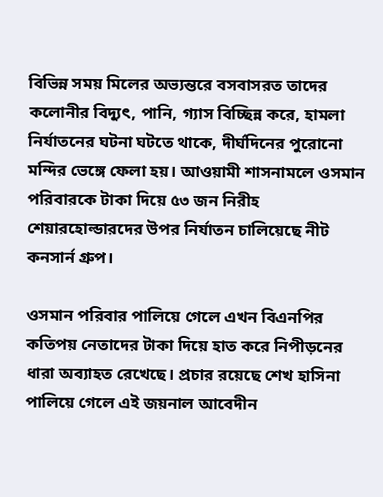বিভিন্ন সময় মিলের অভ্যন্তরে বসবাসরত তাদের কলোনীর বিদ্যুৎ, পানি, গ্যাস বিচ্ছিন্ন করে, হামলা নির্যাতনের ঘটনা ঘটতে থাকে, দীর্ঘদিনের পুরোনো মন্দির ভেঙ্গে ফেলা হয়। আওয়ামী শাসনামলে ওসমান পরিবারকে টাকা দিয়ে ৫৩ জন নিরীহ শেয়ারহোল্ডারদের উপর নির্যাতন চালিয়েছে নীট কনসার্ন গ্রুপ।

ওসমান পরিবার পালিয়ে গেলে এখন বিএনপির কতিপয় নেতাদের টাকা দিয়ে হাত করে নিপীড়নের ধারা অব্যাহত রেখেছে। প্রচার রয়েছে শেখ হাসিনা পালিয়ে গেলে এই জয়নাল আবেদীন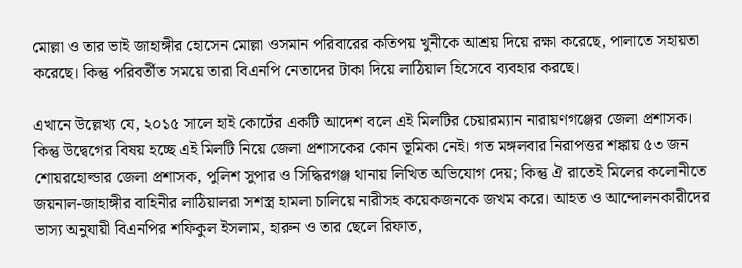মোল্লা ও তার ভাই জাহাঙ্গীর হোসেন মোল্লা ওসমান পরিবারের কতিপয় খুনীকে আশ্রয় দিয়ে রক্ষা করেছে, পালাতে সহায়তা করেছে। কিন্তু পরিবর্তীত সময়ে তারা বিএনপি নেতাদের টাকা দিয়ে লাঠিয়াল হিসেবে ব্যবহার করছে।

এখানে উল্লেখ্য যে, ২০১৫ সালে হাই কোর্টের একটি আদেশ বলে এই মিলটির চেয়ারম্যান নারায়ণগঞ্জের জেলা প্রশাসক। কিন্তু উদ্বেগের বিষয় হচ্ছে এই মিলটি নিয়ে জেলা প্রশাসকের কোন ভূমিকা নেই। গত মঙ্গলবার নিরাপত্তর শঙ্কায় ৫৩ জন শোয়রহোল্ডার জেলা প্রশাসক, পুলিশ সুপার ও সিদ্ধিরগঞ্জ থানায় লিখিত অভিযোগ দেয়; কিন্তু ঐ রাতেই মিলের কলোনীতে জয়নাল-জাহাঙ্গীর বাহিনীর লাঠিয়ালরা সশস্ত্র হামলা চালিয়ে নারীসহ কয়েকজনকে জখম করে। আহত ও আন্দোলনকারীদের ভাস্য অনুযায়ী বিএনপির শফিকুল ইসলাম, হারুন ও তার ছেলে রিফাত,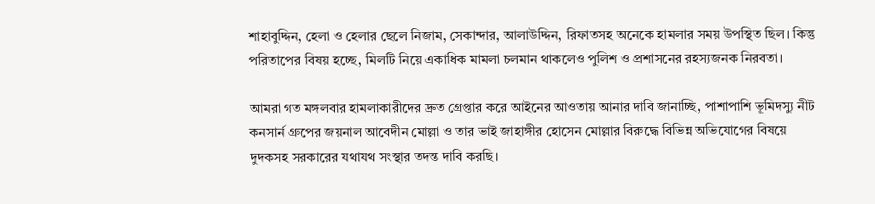শাহাবুদ্দিন, হেলা ও হেলার ছেলে নিজাম, সেকান্দার, আলাউদ্দিন, রিফাতসহ অনেকে হামলার সময় উপস্থিত ছিল। কিন্তু পরিতাপের বিষয় হচ্ছে, মিলটি নিয়ে একাধিক মামলা চলমান থাকলেও পুলিশ ও প্রশাসনের রহস্যজনক নিরবতা।

আমরা গত মঙ্গলবার হামলাকারীদের দ্রুত গ্রেপ্তার করে আইনের আওতায় আনার দাবি জানাচ্ছি, পাশাপাশি ভূমিদস্যু নীট কনসার্ন গ্রুপের জয়নাল আবেদীন মোল্লা ও তার ভাই জাহাঙ্গীর হোসেন মোল্লার বিরুদ্ধে বিভিন্ন অভিযোগের বিষয়ে দুদকসহ সরকারের যথাযথ সংস্থার তদন্ত দাবি করছি।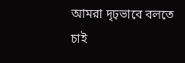আমরা দৃঢ়ভাবে বলতে চাই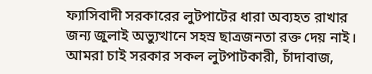ফ্যাসিবাদী সরকারের লুটপাটের ধারা অব্যহত রাখার জন্য জুলাই অভ্যুত্থানে সহস্র ছাত্রজনতা রক্ত দেয় নাই। আমরা চাই সরকার সকল লুটপাটকারী, চাঁদাবাজ,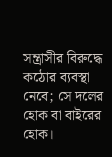সন্ত্রাসীর বিরুদ্ধে কঠোর ব্যবস্থা নেবে; সে দলের হোক বা বাইরের হোক।